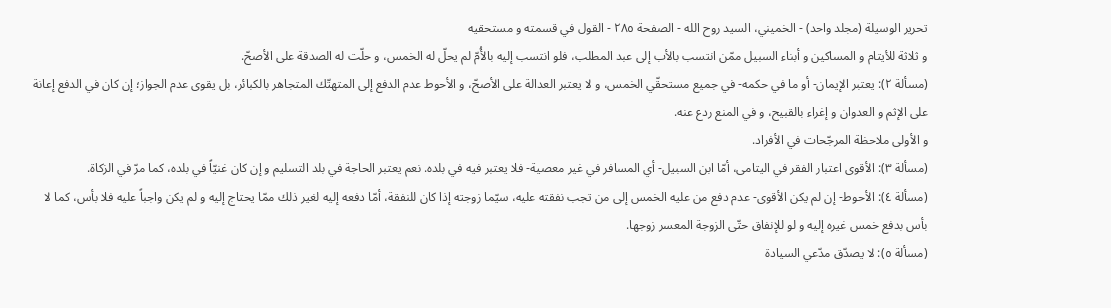تحرير الوسيلة (مجلد واحد) - الخميني، السيد روح الله - الصفحة ٢٨٥ - القول في قسمته و مستحقيه
و ثلاثة للأيتام و المساكين و أبناء السبيل ممّن انتسب بالأب إلى عبد المطلب، فلو انتسب إليه بالأُمّ لم يحلّ له الخمس، و حلّت له الصدقة على الأصحّ.
(مسألة ٢): يعتبر الإيمان- أو ما في حكمه- في جميع مستحقّي الخمس، و لا يعتبر العدالة على الأصحّ، و الأحوط عدم الدفع إلى المتهتّك المتجاهر بالكبائر، بل يقوى عدم الجواز؛ إن كان في الدفع إعانة على الإثم و العدوان و إغراء بالقبيح، و في المنع ردع عنه.
و الأولى ملاحظة المرجّحات في الأفراد.
(مسألة ٣): الأقوى اعتبار الفقر في اليتامى، أمّا ابن السبيل- أي المسافر في غير معصية- فلا يعتبر فيه في بلده. نعم يعتبر الحاجة في بلد التسليم و إن كان غنيّاً في بلده، كما مرّ في الزكاة.
(مسألة ٤): الأحوط- إن لم يكن الأقوى- عدم دفع من عليه الخمس إلى من تجب نفقته عليه، سيّما زوجته إذا كان للنفقة، أمّا دفعه إليه لغير ذلك ممّا يحتاج إليه و لم يكن واجباً عليه فلا بأس، كما لا بأس بدفع خمس غيره إليه و لو للإنفاق حتّى الزوجة المعسر زوجها.
(مسألة ٥): لا يصدّق مدّعي السيادة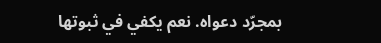بمجرّد دعواه. نعم يكفي في ثبوتها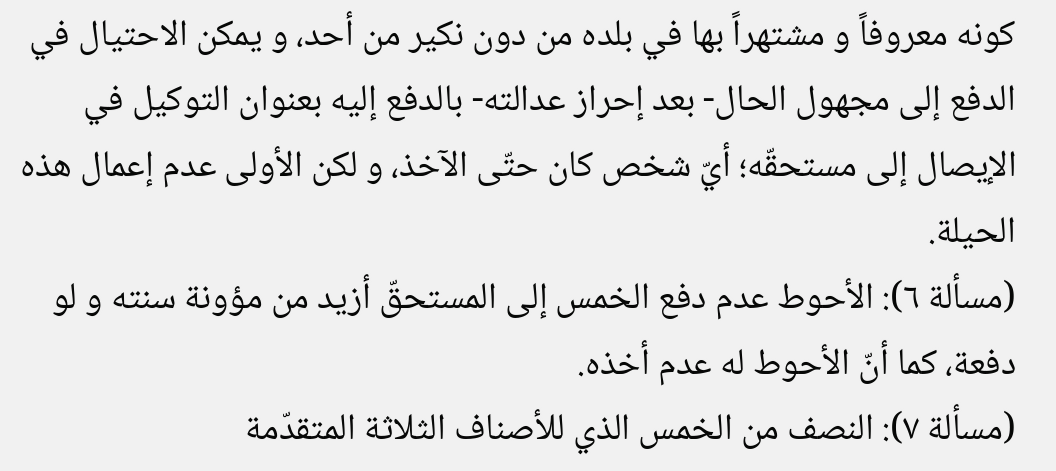كونه معروفاً و مشتهراً بها في بلده من دون نكير من أحد، و يمكن الاحتيال في الدفع إلى مجهول الحال- بعد إحراز عدالته- بالدفع إليه بعنوان التوكيل في الإيصال إلى مستحقّه؛ أيّ شخص كان حتّى الآخذ، و لكن الأولى عدم إعمال هذه الحيلة.
(مسألة ٦): الأحوط عدم دفع الخمس إلى المستحقّ أزيد من مؤونة سنته و لو دفعة، كما أنّ الأحوط له عدم أخذه.
(مسألة ٧): النصف من الخمس الذي للأصناف الثلاثة المتقدّمة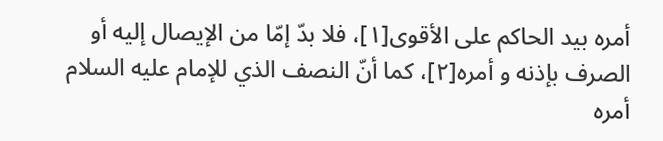أمره بيد الحاكم على الأقوى[١]، فلا بدّ إمّا من الإيصال إليه أو الصرف بإذنه و أمره[٢]، كما أنّ النصف الذي للإمام عليه السلام أمره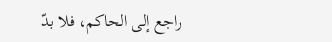راجع إلى الحاكم، فلا بدّ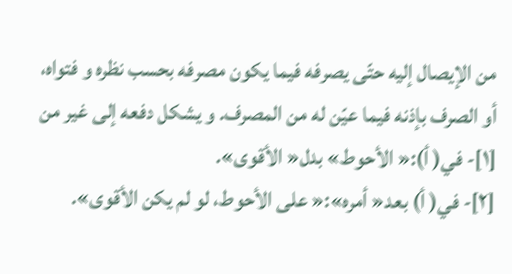من الإيصال إليه حتّى يصرفه فيما يكون مصرفه بحسب نظره و فتواه، أو الصرف بإذنه فيما عيّن له من المصرف. و يشكل دفعه إلى غير من
[١]- في( أ):« الأحوط» بدل« الأقوى».
[٢]- في( أ) بعد« أمره»:« على الأحوط، لو لم يكن الأقوى».